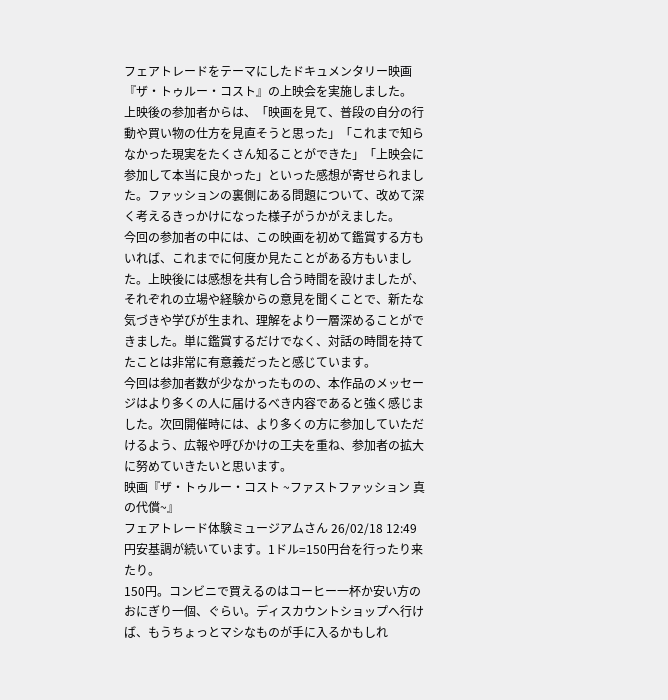フェアトレードをテーマにしたドキュメンタリー映画『ザ・トゥルー・コスト』の上映会を実施しました。
上映後の参加者からは、「映画を見て、普段の自分の行動や買い物の仕方を見直そうと思った」「これまで知らなかった現実をたくさん知ることができた」「上映会に参加して本当に良かった」といった感想が寄せられました。ファッションの裏側にある問題について、改めて深く考えるきっかけになった様子がうかがえました。
今回の参加者の中には、この映画を初めて鑑賞する方もいれば、これまでに何度か見たことがある方もいました。上映後には感想を共有し合う時間を設けましたが、それぞれの立場や経験からの意見を聞くことで、新たな気づきや学びが生まれ、理解をより一層深めることができました。単に鑑賞するだけでなく、対話の時間を持てたことは非常に有意義だったと感じています。
今回は参加者数が少なかったものの、本作品のメッセージはより多くの人に届けるべき内容であると強く感じました。次回開催時には、より多くの方に参加していただけるよう、広報や呼びかけの工夫を重ね、参加者の拡大に努めていきたいと思います。
映画『ザ・トゥルー・コスト ~ファストファッション 真の代償~』
フェアトレード体験ミュージアムさん 26/02/18 12:49
円安基調が続いています。1ドル=150円台を行ったり来たり。
150円。コンビニで買えるのはコーヒー一杯か安い方のおにぎり一個、ぐらい。ディスカウントショップへ行けば、もうちょっとマシなものが手に入るかもしれ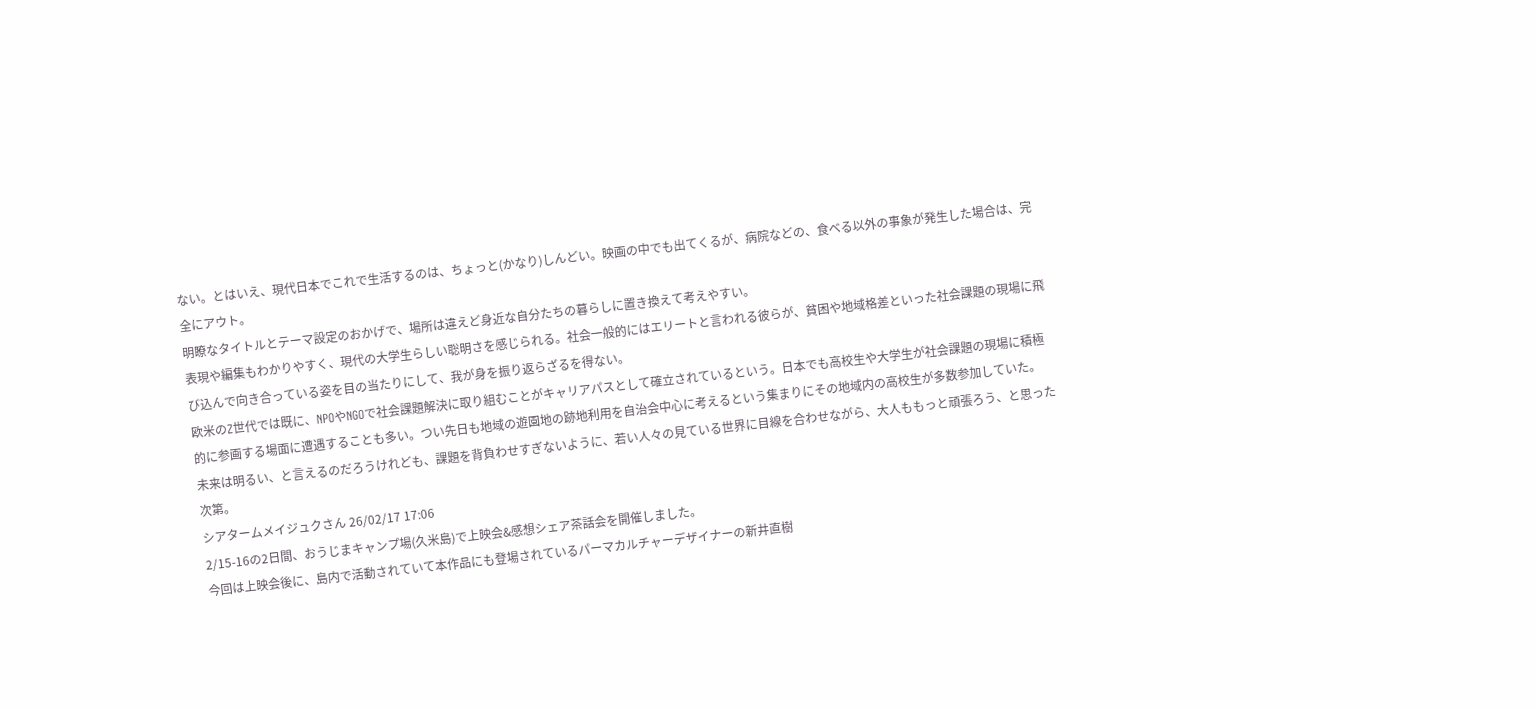ない。とはいえ、現代日本でこれで生活するのは、ちょっと(かなり)しんどい。映画の中でも出てくるが、病院などの、食べる以外の事象が発生した場合は、完全にアウト。
明瞭なタイトルとテーマ設定のおかげで、場所は違えど身近な自分たちの暮らしに置き換えて考えやすい。
表現や編集もわかりやすく、現代の大学生らしい聡明さを感じられる。社会一般的にはエリートと言われる彼らが、貧困や地域格差といった社会課題の現場に飛び込んで向き合っている姿を目の当たりにして、我が身を振り返らざるを得ない。
欧米のZ世代では既に、NPOやNGOで社会課題解決に取り組むことがキャリアパスとして確立されているという。日本でも高校生や大学生が社会課題の現場に積極的に参画する場面に遭遇することも多い。つい先日も地域の遊園地の跡地利用を自治会中心に考えるという集まりにその地域内の高校生が多数参加していた。
未来は明るい、と言えるのだろうけれども、課題を背負わせすぎないように、若い人々の見ている世界に目線を合わせながら、大人ももっと頑張ろう、と思った次第。
シアタームメイジュクさん 26/02/17 17:06
2/15-16の2日間、おうじまキャンプ場(久米島)で上映会&感想シェア茶話会を開催しました。
今回は上映会後に、島内で活動されていて本作品にも登場されているパーマカルチャーデザイナーの新井直樹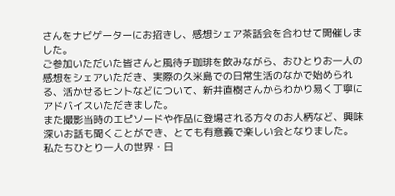さんをナビゲーターにお招きし、感想シェア茶話会を合わせて開催しました。
ご参加いただいた皆さんと風待チ珈琲を飲みながら、おひとりお一人の感想をシェアいただき、実際の久米島での日常生活のなかで始められる、活かせるヒントなどについて、新井直樹さんからわかり易く丁寧にアドバイスいただきました。
また撮影当時のエピソードや作品に登場される方々のお人柄など、興味深いお話も聞くことができ、とても有意義で楽しい会となりました。
私たちひとり一人の世界・日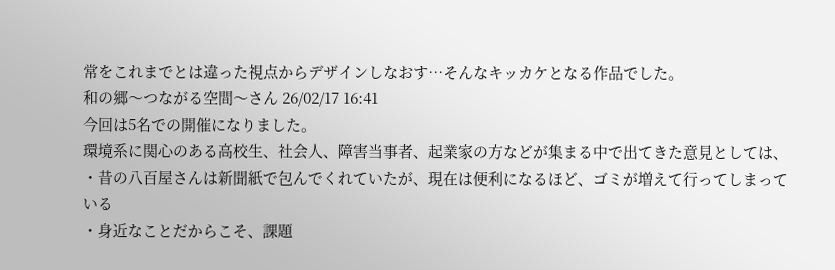常をこれまでとは違った視点からデザインしなおす…そんなキッカケとなる作品でした。
和の郷〜つながる空間〜さん 26/02/17 16:41
今回は5名での開催になりました。
環境系に関心のある高校生、社会人、障害当事者、起業家の方などが集まる中で出てきた意見としては、
・昔の八百屋さんは新聞紙で包んでくれていたが、現在は便利になるほど、ゴミが増えて行ってしまっている
・身近なことだからこそ、課題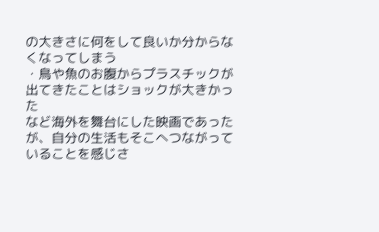の大きさに何をして良いか分からなくなってしまう
・鳥や魚のお腹からプラスチックが出てきたことはショックが大きかった
など海外を舞台にした映画であったが、自分の生活もそこへつながっていることを感じさ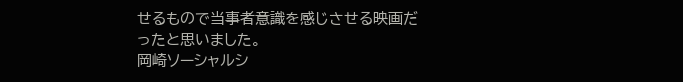せるもので当事者意識を感じさせる映画だったと思いました。
岡崎ソーシャルシ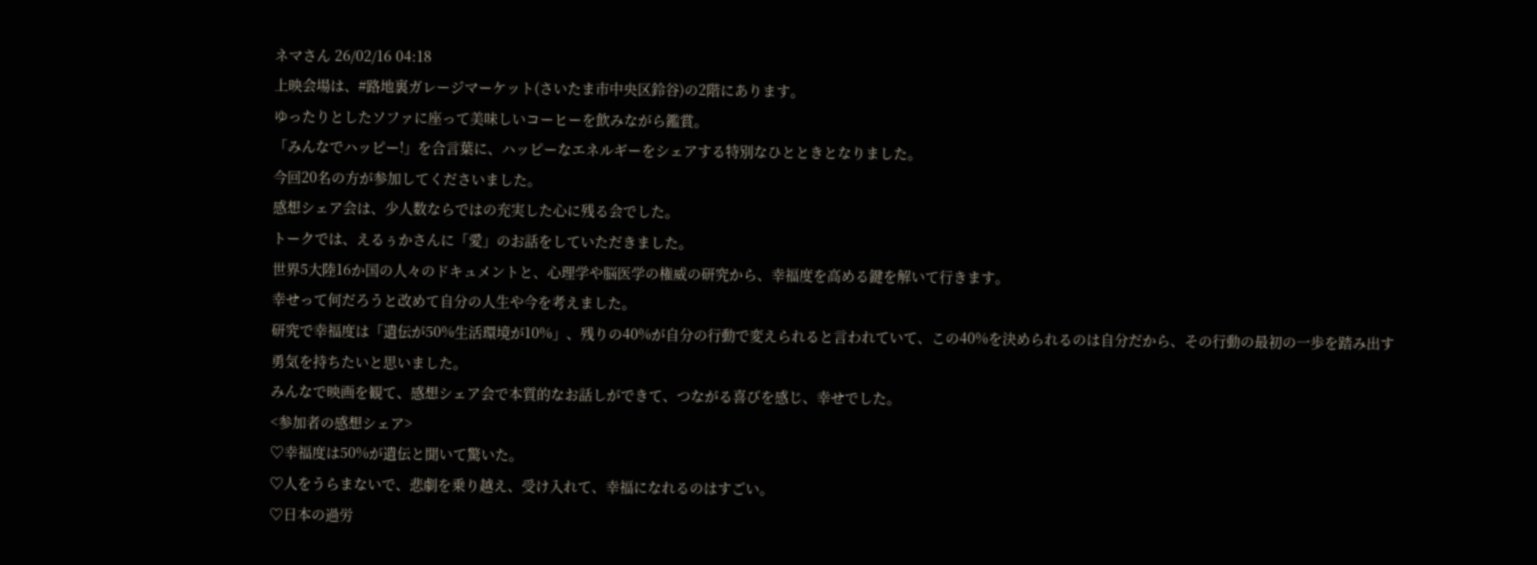ネマさん 26/02/16 04:18
上映会場は、#路地裏ガレージマーケット(さいたま市中央区鈴谷)の2階にあります。
ゆったりとしたソファに座って美味しいコーヒーを飲みながら鑑賞。
「みんなでハッピー!」を合言葉に、ハッピーなエネルギーをシェアする特別なひとときとなりました。
今回20名の方が参加してくださいました。
感想シェア会は、少人数ならではの充実した心に残る会でした。
トークでは、えるぅかさんに「愛」のお話をしていただきました。
世界5大陸16か国の人々のドキュメントと、心理学や脳医学の権威の研究から、幸福度を高める鍵を解いて行きます。
幸せって何だろうと改めて自分の人生や今を考えました。
研究で幸福度は「遺伝が50%生活環境が10%」、残りの40%が自分の行動で変えられると言われていて、この40%を決められるのは自分だから、その行動の最初の一歩を踏み出す勇気を持ちたいと思いました。
みんなで映画を観て、感想シェア会で本質的なお話しができて、つながる喜びを感じ、幸せでした。
<参加者の感想シェア>
♡幸福度は50%が遺伝と聞いて驚いた。
♡人をうらまないで、悲劇を乗り越え、受け入れて、幸福になれるのはすごい。
♡日本の過労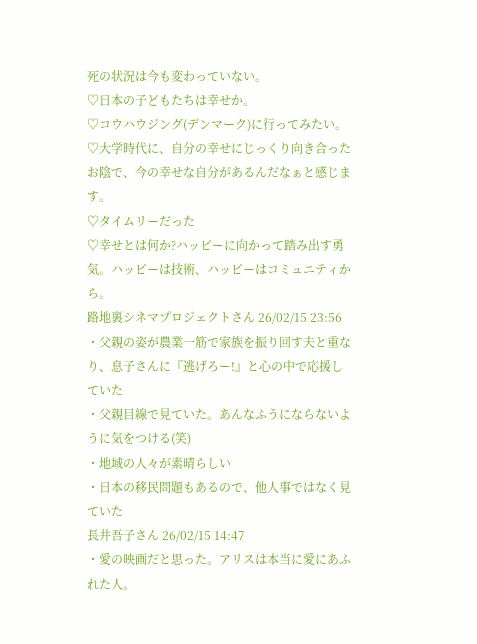死の状況は今も変わっていない。
♡日本の子どもたちは幸せか。
♡コウハウジング(デンマーク)に行ってみたい。
♡大学時代に、自分の幸せにじっくり向き合ったお陰で、今の幸せな自分があるんだなぁと感じます。
♡タイムリーだった
♡幸せとは何か?ハッピーに向かって踏み出す勇気。ハッピーは技術、ハッピーはコミュニティから。
路地裏シネマプロジェクトさん 26/02/15 23:56
・父親の姿が農業一筋で家族を振り回す夫と重なり、息子さんに『逃げろー!』と心の中で応援していた
・父親目線で見ていた。あんなふうにならないように気をつける(笑)
・地域の人々が素晴らしい
・日本の移民問題もあるので、他人事ではなく見ていた
長井吾子さん 26/02/15 14:47
・愛の映画だと思った。アリスは本当に愛にあふれた人。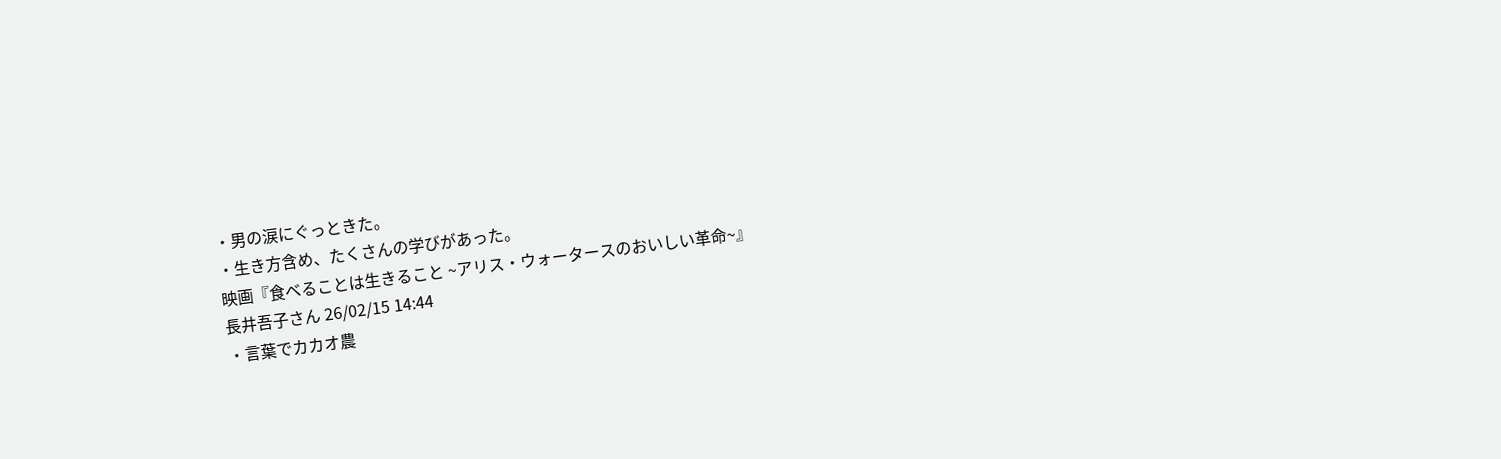・男の涙にぐっときた。
・生き方含め、たくさんの学びがあった。
映画『食べることは生きること ~アリス・ウォータースのおいしい革命~』
長井吾子さん 26/02/15 14:44
・言葉でカカオ農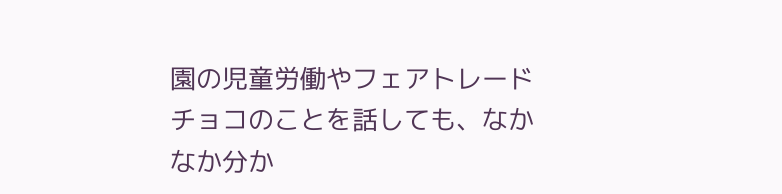園の児童労働やフェアトレードチョコのことを話しても、なかなか分か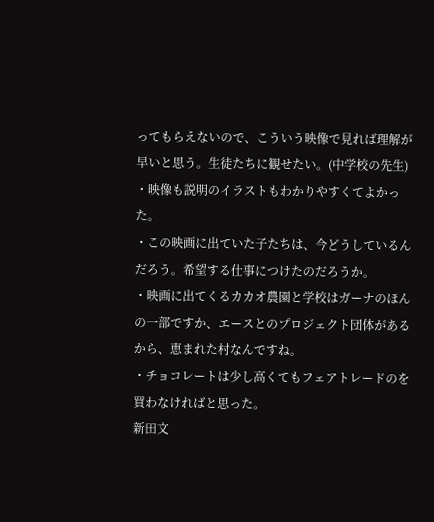ってもらえないので、こういう映像で見れば理解が早いと思う。生徒たちに観せたい。(中学校の先生)
・映像も説明のイラストもわかりやすくてよかった。
・この映画に出ていた子たちは、今どうしているんだろう。希望する仕事につけたのだろうか。
・映画に出てくるカカオ農園と学校はガーナのほんの一部ですか、エースとのプロジェクト団体があるから、恵まれた村なんですね。
・チョコレートは少し高くてもフェアトレードのを買わなければと思った。
新田文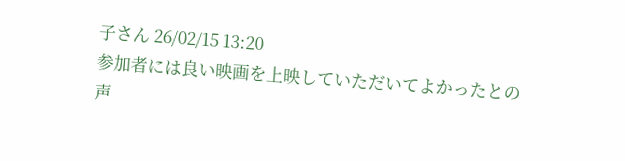子さん 26/02/15 13:20
参加者には良い映画を上映していただいてよかったとの声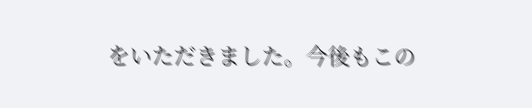をいただきました。今後もこの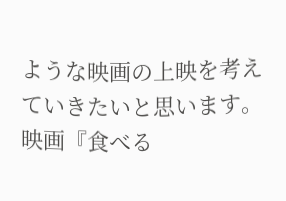ような映画の上映を考えていきたいと思います。
映画『食べる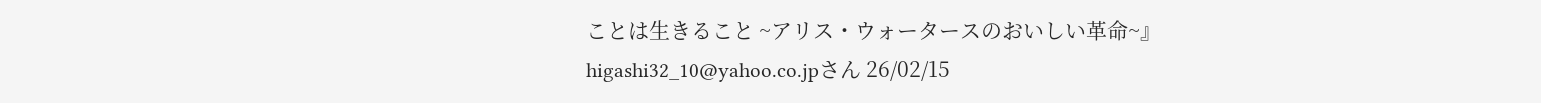ことは生きること ~アリス・ウォータースのおいしい革命~』
higashi32_10@yahoo.co.jpさん 26/02/15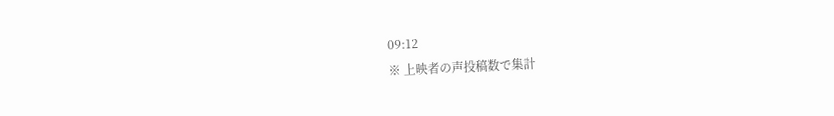09:12
※ 上映者の声投稿数で集計